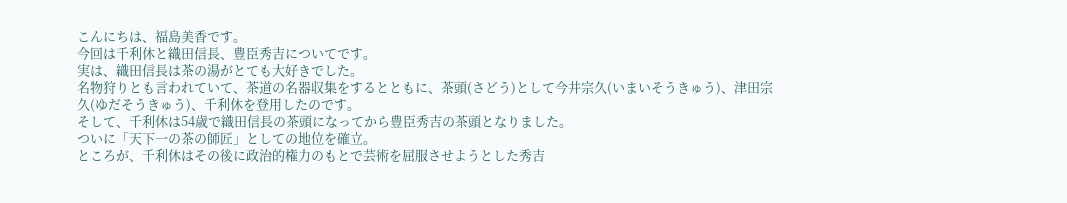こんにちは、福島美香です。
今回は千利休と織田信長、豊臣秀吉についてです。
実は、織田信長は茶の湯がとても大好きでした。
名物狩りとも言われていて、茶道の名器収集をするとともに、茶頭(さどう)として今井宗久(いまいそうきゅう)、津田宗久(ゆだそうきゅう)、千利休を登用したのです。
そして、千利休は54歳で織田信長の茶頭になってから豊臣秀吉の茶頭となりました。
ついに「天下一の茶の師匠」としての地位を確立。
ところが、千利休はその後に政治的権力のもとで芸術を屈服させようとした秀吉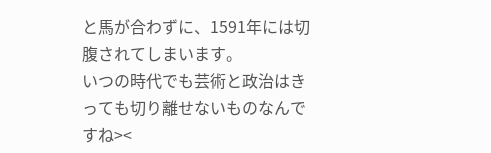と馬が合わずに、1591年には切腹されてしまいます。
いつの時代でも芸術と政治はきっても切り離せないものなんですね><